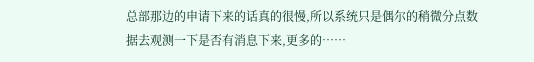总部那边的申请下来的话真的很慢,所以系统只是偶尔的稍微分点数据去观测一下是否有消息下来,更多的……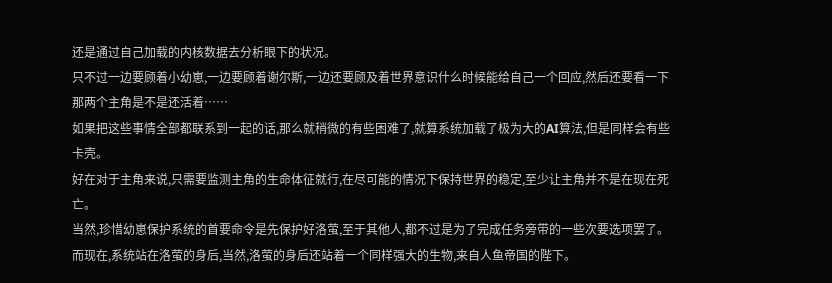还是通过自己加载的内核数据去分析眼下的状况。
只不过一边要顾着小幼崽,一边要顾着谢尔斯,一边还要顾及着世界意识什么时候能给自己一个回应,然后还要看一下那两个主角是不是还活着……
如果把这些事情全部都联系到一起的话,那么就稍微的有些困难了,就算系统加载了极为大的AI算法,但是同样会有些卡壳。
好在对于主角来说,只需要监测主角的生命体征就行,在尽可能的情况下保持世界的稳定,至少让主角并不是在现在死亡。
当然,珍惜幼崽保护系统的首要命令是先保护好洛萤,至于其他人,都不过是为了完成任务旁带的一些次要选项罢了。
而现在,系统站在洛萤的身后,当然,洛萤的身后还站着一个同样强大的生物,来自人鱼帝国的陛下。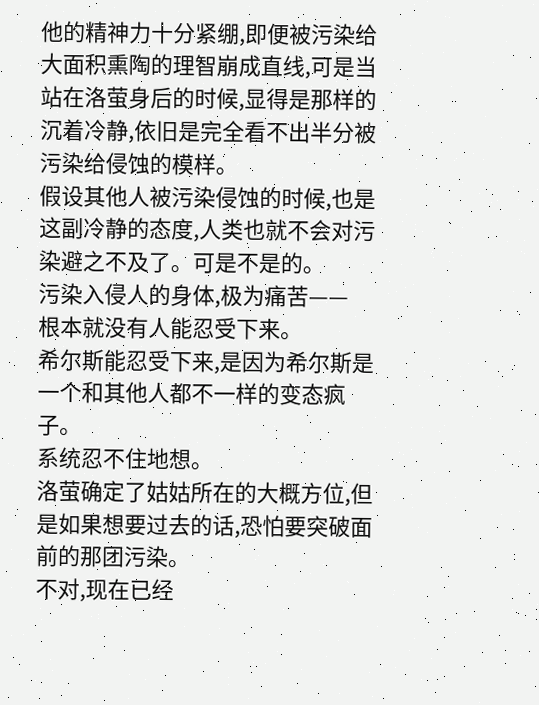他的精神力十分紧绷,即便被污染给大面积熏陶的理智崩成直线,可是当站在洛萤身后的时候,显得是那样的沉着冷静,依旧是完全看不出半分被污染给侵蚀的模样。
假设其他人被污染侵蚀的时候,也是这副冷静的态度,人类也就不会对污染避之不及了。可是不是的。
污染入侵人的身体,极为痛苦——
根本就没有人能忍受下来。
希尔斯能忍受下来,是因为希尔斯是一个和其他人都不一样的变态疯子。
系统忍不住地想。
洛萤确定了姑姑所在的大概方位,但是如果想要过去的话,恐怕要突破面前的那团污染。
不对,现在已经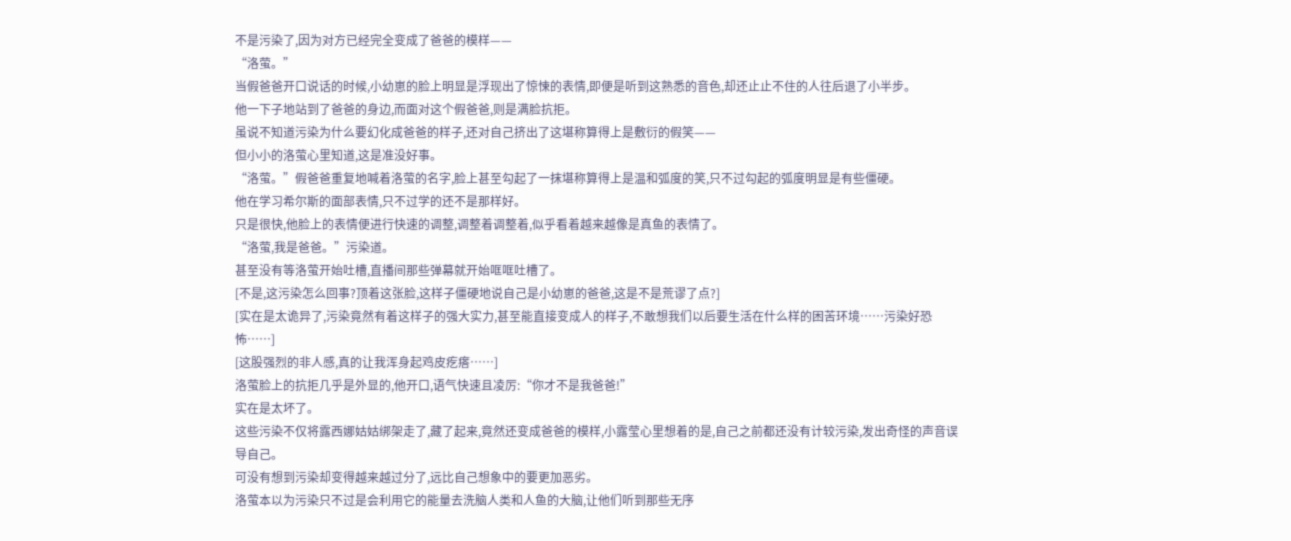不是污染了,因为对方已经完全变成了爸爸的模样——
“洛萤。”
当假爸爸开口说话的时候,小幼崽的脸上明显是浮现出了惊悚的表情,即便是听到这熟悉的音色,却还止止不住的人往后退了小半步。
他一下子地站到了爸爸的身边,而面对这个假爸爸,则是满脸抗拒。
虽说不知道污染为什么要幻化成爸爸的样子,还对自己挤出了这堪称算得上是敷衍的假笑——
但小小的洛萤心里知道,这是准没好事。
“洛萤。”假爸爸重复地喊着洛萤的名字,脸上甚至勾起了一抹堪称算得上是温和弧度的笑,只不过勾起的弧度明显是有些僵硬。
他在学习希尔斯的面部表情,只不过学的还不是那样好。
只是很快,他脸上的表情便进行快速的调整,调整着调整着,似乎看着越来越像是真鱼的表情了。
“洛萤,我是爸爸。”污染道。
甚至没有等洛萤开始吐槽,直播间那些弹幕就开始哐哐吐槽了。
[不是,这污染怎么回事?顶着这张脸,这样子僵硬地说自己是小幼崽的爸爸,这是不是荒谬了点?]
[实在是太诡异了,污染竟然有着这样子的强大实力,甚至能直接变成人的样子,不敢想我们以后要生活在什么样的困苦环境……污染好恐怖……]
[这股强烈的非人感,真的让我浑身起鸡皮疙瘩……]
洛萤脸上的抗拒几乎是外显的,他开口,语气快速且凌厉:“你才不是我爸爸!”
实在是太坏了。
这些污染不仅将露西娜姑姑绑架走了,藏了起来,竟然还变成爸爸的模样,小露莹心里想着的是,自己之前都还没有计较污染,发出奇怪的声音误导自己。
可没有想到污染却变得越来越过分了,远比自己想象中的要更加恶劣。
洛萤本以为污染只不过是会利用它的能量去洗脑人类和人鱼的大脑,让他们听到那些无序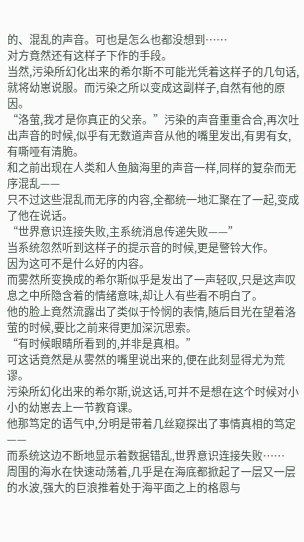的、混乱的声音。可也是怎么也都没想到……
对方竟然还有这样子下作的手段。
当然,污染所幻化出来的希尔斯不可能光凭着这样子的几句话,就将幼崽说服。而污染之所以变成这副样子,自然有他的原因。
“洛萤,我才是你真正的父亲。”污染的声音重重合合,再次吐出声音的时候,似乎有无数道声音从他的嘴里发出,有男有女,有嘶哑有清脆。
和之前出现在人类和人鱼脑海里的声音一样,同样的复杂而无序混乱——
只不过这些混乱而无序的内容,全都统一地汇聚在了一起,变成了他在说话。
“世界意识连接失败,主系统消息传递失败——”
当系统忽然听到这样子的提示音的时候,更是警铃大作。
因为这可不是什么好的内容。
而雾然所变换成的希尔斯似乎是发出了一声轻叹,只是这声叹息之中所隐含着的情绪意味,却让人有些看不明白了。
他的脸上竟然流露出了类似于怜悯的表情,随后目光在望着洛萤的时候,要比之前来得更加深沉思索。
“有时候眼睛所看到的,并非是真相。”
可这话竟然是从雾然的嘴里说出来的,便在此刻显得尤为荒谬。
污染所幻化出来的希尔斯,说这话,可并不是想在这个时候对小小的幼崽去上一节教育课。
他那笃定的语气中,分明是带着几丝窥探出了事情真相的笃定——
而系统这边不断地显示着数据错乱,世界意识连接失败……
周围的海水在快速动荡着,几乎是在海底都掀起了一层又一层的水波,强大的巨浪推着处于海平面之上的格恩与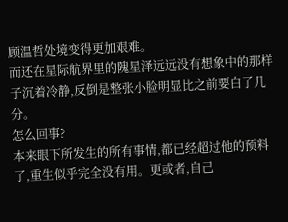顾温哲处境变得更加艰难。
而还在星际航界里的隗星泽远远没有想象中的那样子沉着冷静,反倒是整张小脸明显比之前要白了几分。
怎么回事?
本来眼下所发生的所有事情,都已经超过他的预料了,重生似乎完全没有用。更或者,自己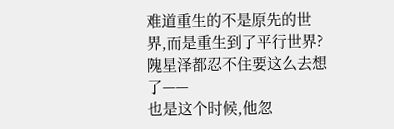难道重生的不是原先的世界,而是重生到了平行世界?
隗星泽都忍不住要这么去想了——
也是这个时候,他忽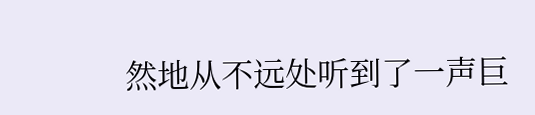然地从不远处听到了一声巨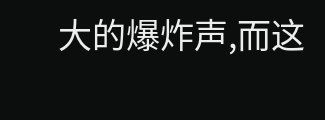大的爆炸声,而这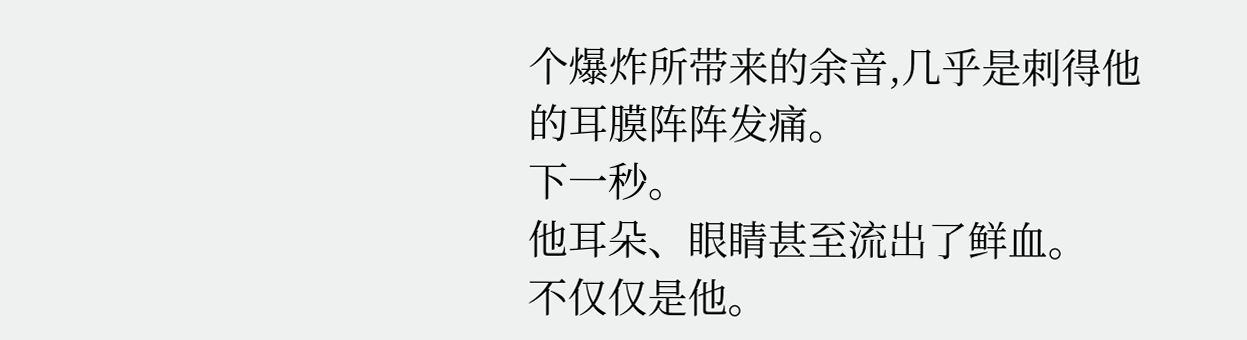个爆炸所带来的余音,几乎是刺得他的耳膜阵阵发痛。
下一秒。
他耳朵、眼睛甚至流出了鲜血。
不仅仅是他。